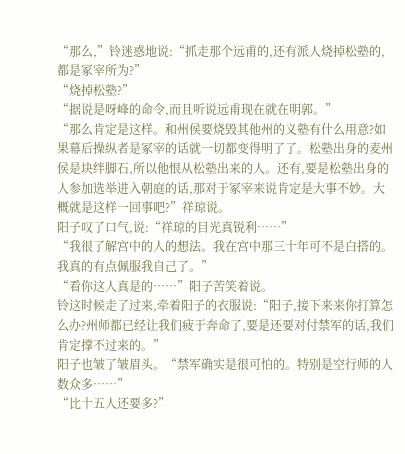“那么,”铃迷惑地说:“抓走那个远甫的,还有派人烧掉松塾的,都是冢宰所为?”
“烧掉松塾?”
“据说是呀峰的命令,而且听说远甫现在就在明郭。”
“那么肯定是这样。和州侯要烧毁其他州的义塾有什么用意?如果幕后操纵者是冢宰的话就一切都变得明了了。松塾出身的麦州侯是块绊脚石,所以他恨从松塾出来的人。还有,要是松塾出身的人参加选举进入朝庭的话,那对于冢宰来说肯定是大事不妙。大概就是这样一回事吧?”祥琼说。
阳子叹了口气,说:“祥琼的目光真锐利……”
“我很了解宫中的人的想法。我在宫中那三十年可不是白搭的。我真的有点佩服我自己了。”
“看你这人真是的……”阳子苦笑着说。
铃这时候走了过来,牵着阳子的衣服说:“阳子,接下来来你打算怎么办?州师都已经让我们疲于奔命了,要是还要对付禁军的话,我们肯定撑不过来的。”
阳子也皱了皱眉头。“禁军确实是很可怕的。特别是空行师的人数众多……”
“比十五人还要多?”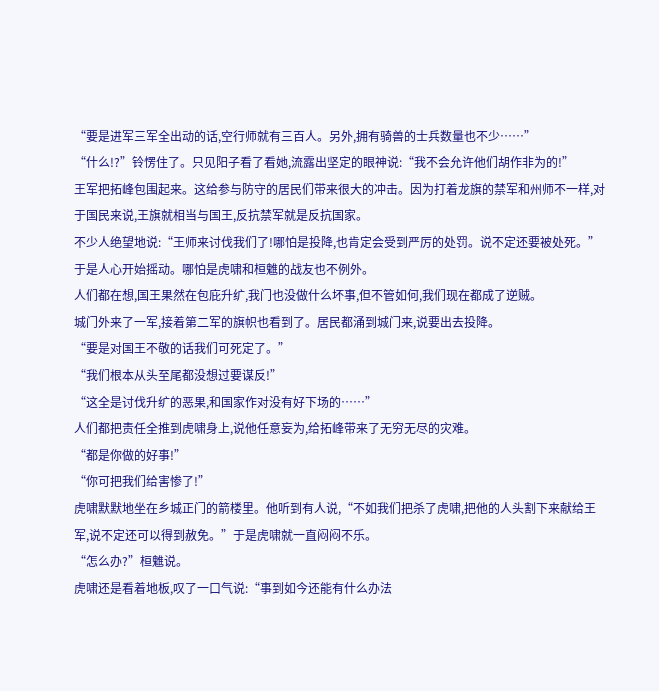“要是进军三军全出动的话,空行师就有三百人。另外,拥有骑兽的士兵数量也不少……”
“什么!?”铃愣住了。只见阳子看了看她,流露出坚定的眼神说:“我不会允许他们胡作非为的!”
王军把拓峰包围起来。这给参与防守的居民们带来很大的冲击。因为打着龙旗的禁军和州师不一样,对于国民来说,王旗就相当与国王,反抗禁军就是反抗国家。
不少人绝望地说:“王师来讨伐我们了!哪怕是投降,也肯定会受到严厉的处罚。说不定还要被处死。”于是人心开始摇动。哪怕是虎啸和桓魋的战友也不例外。
人们都在想,国王果然在包庇升纩,我门也没做什么坏事,但不管如何,我们现在都成了逆贼。
城门外来了一军,接着第二军的旗帜也看到了。居民都涌到城门来,说要出去投降。
“要是对国王不敬的话我们可死定了。”
“我们根本从头至尾都没想过要谋反!”
“这全是讨伐升纩的恶果,和国家作对没有好下场的……”
人们都把责任全推到虎啸身上,说他任意妄为,给拓峰带来了无穷无尽的灾难。
“都是你做的好事!”
“你可把我们给害惨了!”
虎啸默默地坐在乡城正门的箭楼里。他听到有人说,“不如我们把杀了虎啸,把他的人头割下来献给王军,说不定还可以得到赦免。”于是虎啸就一直闷闷不乐。
“怎么办?”桓魋说。
虎啸还是看着地板,叹了一口气说:“事到如今还能有什么办法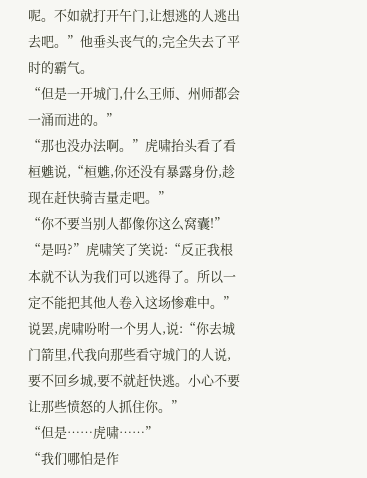呢。不如就打开午门,让想逃的人逃出去吧。”他垂头丧气的,完全失去了平时的霸气。
“但是一开城门,什么王师、州师都会一涌而进的。”
“那也没办法啊。”虎啸抬头看了看桓魋说,“桓魋,你还没有暴露身份,趁现在赶快骑吉量走吧。”
“你不要当别人都像你这么窝囊!”
“是吗?”虎啸笑了笑说:“反正我根本就不认为我们可以逃得了。所以一定不能把其他人卷入这场惨难中。”说罢,虎啸吩咐一个男人,说:“你去城门箭里,代我向那些看守城门的人说,要不回乡城,要不就赶快逃。小心不要让那些愤怒的人抓住你。”
“但是……虎啸……”
“我们哪怕是作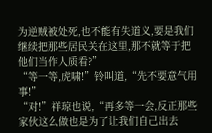为逆贼被处死,也不能有失道义,要是我们继续把那些居民关在这里,那不就等于把他们当作人质看?”
“等一等,虎啸!”铃叫道,“先不要意气用事!”
“对!”祥琼也说,“再多等一会,反正那些家伙这么做也是为了让我们自己出去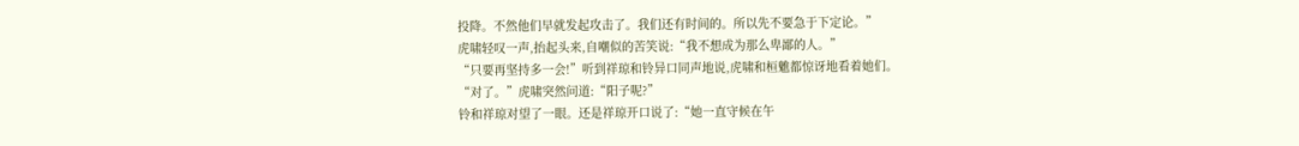投降。不然他们早就发起攻击了。我们还有时间的。所以先不要急于下定论。”
虎啸轻叹一声,抬起头来,自嘲似的苦笑说:“我不想成为那么卑鄙的人。”
“只要再坚持多一会!”听到祥琼和铃异口同声地说,虎啸和桓魋都惊讶地看着她们。
“对了。”虎啸突然问道:“阳子呢?”
铃和祥琼对望了一眼。还是祥琼开口说了:“她一直守候在午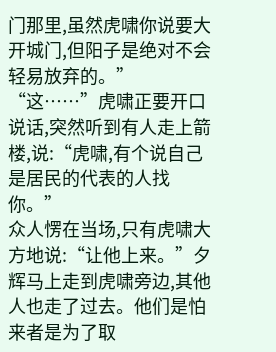门那里,虽然虎啸你说要大开城门,但阳子是绝对不会轻易放弃的。”
“这……”虎啸正要开口说话,突然听到有人走上箭楼,说:“虎啸,有个说自己是居民的代表的人找你。”
众人愣在当场,只有虎啸大方地说:“让他上来。”夕辉马上走到虎啸旁边,其他人也走了过去。他们是怕来者是为了取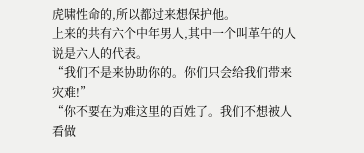虎啸性命的,所以都过来想保护他。
上来的共有六个中年男人,其中一个叫革午的人说是六人的代表。
“我们不是来协助你的。你们只会给我们带来灾难!”
“你不要在为难这里的百姓了。我们不想被人看做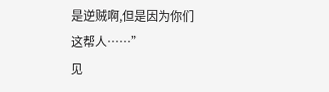是逆贼啊,但是因为你们这帮人……”
见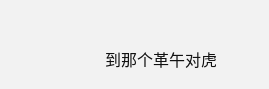到那个革午对虎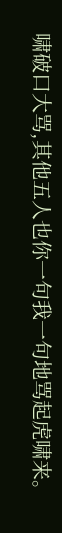啸破口大骂,其他五人也你一句我一句地骂起虎啸来。